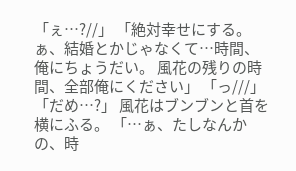「ぇ…?//」 「絶対幸せにする。ぁ、結婚とかじゃなくて…時間、俺にちょうだい。 風花の残りの時間、全部俺にください」 「っ///」 「だめ…?」 風花はブンブンと首を横にふる。 「…ぁ、たしなんかの、時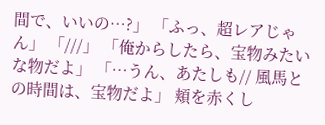間で、いいの…?」 「ふっ、超レアじゃん」 「///」 「俺からしたら、宝物みたいな物だよ」 「…うん、あたしも// 風馬との時間は、宝物だよ」 頬を赤くし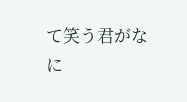て笑う君がなに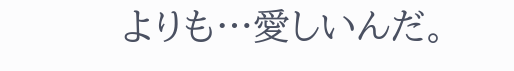よりも…愛しいんだ。